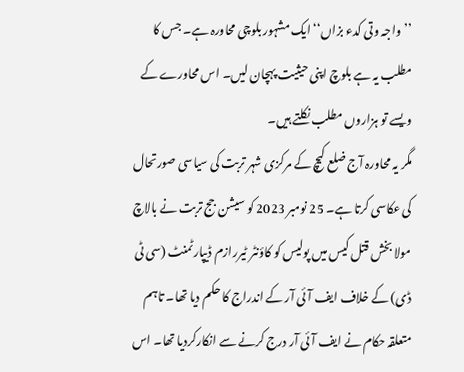’’واجہ وتی کدء بزاں‘‘ ایک مشہور بلوچی محاورہ ہے۔ جس کا مطلب یہ ہے بلوچ اپنی حیثیت پہچان لیں۔ اس محاورے کے ویسے تو ہزاروں مطلب نکلتے ہیں۔
مگر یہ محاورہ آج ضلع کیچ کے مرکزی شہر تربت کی سیاسی صورتحال کی عکاسی کرتا ہے۔ 25 نومبر 2023 کو سیشن جج تربت نے بالاچ مولا بخش قتل کیس میں پولیس کو کاؤنٹر ٹیررازم ڈیپارٹمنٹ (سی ٹی ڈی) کے خلاف ایف آئی آر کے اندراج کا حکم دیا تھا۔ تاہم متعلقہ حکام نے ایف آئی آر درج کرنے سے انکارکردیا تھا۔ اس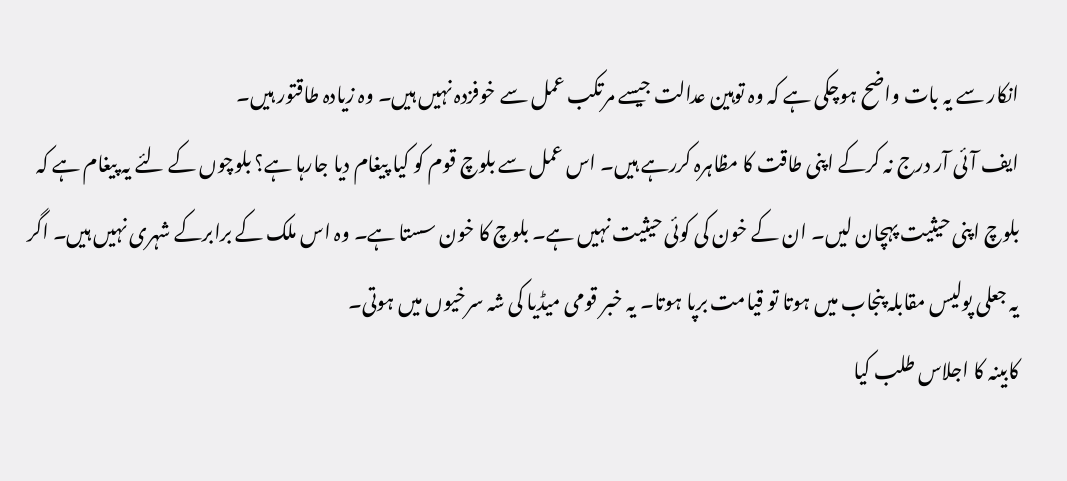انکار سے یہ بات واضح ہوچکی ہے کہ وہ توہین عدالت جیسے مرتکب عمل سے خوفزدہ نہیں ہیں۔ وہ زیادہ طاقتور ہیں۔
ایف آئی آر درج نہ کرکے اپنی طاقت کا مظاہرہ کررہے ہیں۔ اس عمل سے بلوچ قوم کو کیا پیغام دیا جارہا ہے؟ بلوچوں کے لئے یہ پیغام ہے کہ بلوچ اپنی حیثیت پہچان لیں۔ ان کے خون کی کوئی حیثیت نہیں ہے۔ بلوچ کا خون سستا ہے۔ وہ اس ملک کے برابرکے شہری نہیں ہیں۔ اگر یہ جعلی پولیس مقابلہ پنجاب میں ہوتا تو قیامت برپا ہوتا۔ یہ خبر قومی میڈیا کی شہ سرخیوں میں ہوتی۔
کابینہ کا اجلاس طلب کیا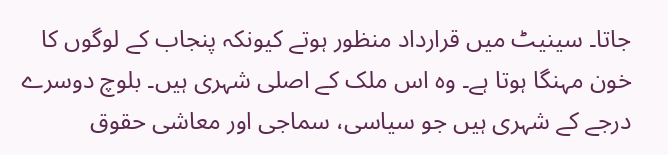جاتا۔ سینیٹ میں قرارداد منظور ہوتے کیونکہ پنجاب کے لوگوں کا خون مہنگا ہوتا ہے۔ وہ اس ملک کے اصلی شہری ہیں۔ بلوچ دوسرے درجے کے شہری ہیں جو سیاسی، سماجی اور معاشی حقوق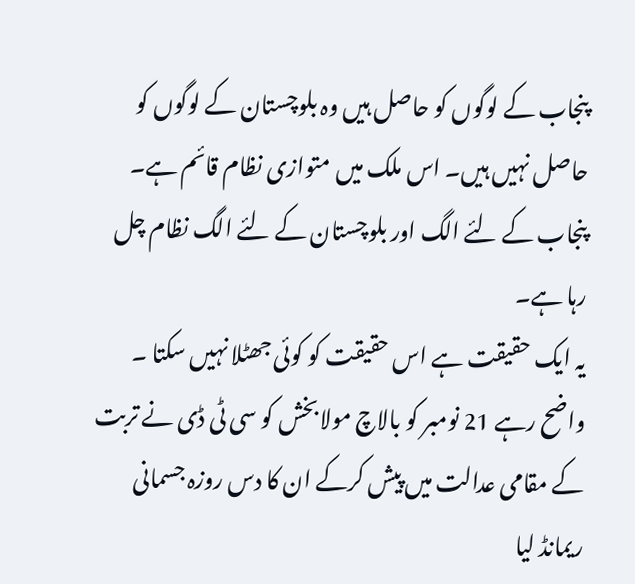پنجاب کے لوگوں کو حاصل ہیں وہ بلوچستان کے لوگوں کو حاصل نہیں ہیں۔ اس ملک میں متوازی نظام قائم ہے۔ پنجاب کے لئے الگ اور بلوچستان کے لئے الگ نظام چل رہا ہے۔
یہ ایک حقیقت ہے اس حقیقت کو کوئی جھٹلا نہیں سکتا ۔
واضح رہے 21 نومبر کو بالاچ مولابخش کو سی ٹی ڈی نے تربت کے مقامی عدالت میں پیش کرکے ان کا دس روزہ جسمانی ریمانڈ لیا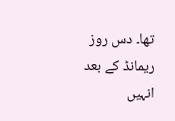تھا۔ دس روز ریمانڈ کے بعد انہیں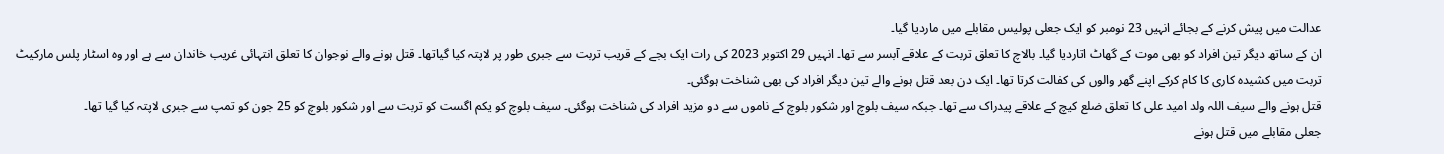عدالت میں پیش کرنے کے بجائے انہیں 23 نومبر کو ایک جعلی پولیس مقابلے میں ماردیا گیا۔
ان کے ساتھ دیگر تین افراد کو بھی موت کے گھاٹ اتاردیا گیا۔ بالاچ کا تعلق تربت کے علاقے آبسر سے تھا۔ انہیں 29 اکتوبر 2023 کی رات ایک بجے کے قریب تربت سے جبری طور پر لاپتہ کیا گیاتھا۔ قتل ہونے والے نوجوان کا تعلق انتہائی غریب خاندان سے ہے اور وہ اسٹار پلس مارکیٹ تربت میں کشیدہ کاری کا کام کرکے اپنے گھر والوں کی کفالت کرتا تھا۔ ایک دن بعد قتل ہونے والے تین دیگر افراد کی بھی شناخت ہوگئی۔
قتل ہونے والے سیف اللہ ولد امید علی کا تعلق ضلع کیچ کے علاقے پیدراک سے تھا۔ جبکہ سیف بلوچ اور شکور بلوچ کے ناموں سے دو مزید افراد کی شناخت ہوگئی۔ سیف بلوچ کو یکم اگست کو تربت سے اور شکور بلوچ کو 25 جون کو تمپ سے جبری لاپتہ کیا گیا تھا۔
جعلی مقابلے میں قتل ہونے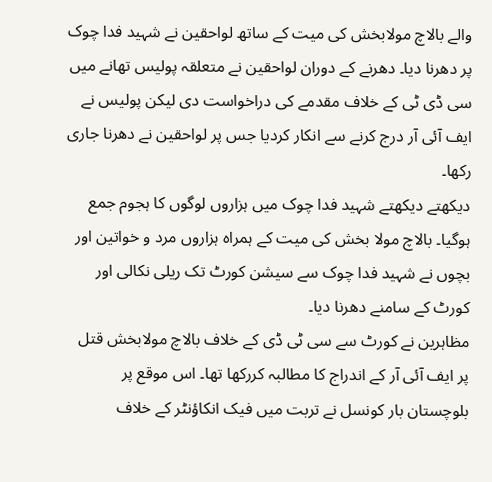والے بالاچ مولابخش کی میت کے ساتھ لواحقین نے شہید فدا چوک پر دھرنا دیا۔ دھرنے کے دوران لواحقین نے متعلقہ پولیس تھانے میں سی ڈی ٹی کے خلاف مقدمے کی دراخواست دی لیکن پولیس نے ایف آئی آر درج کرنے سے انکار کردیا جس پر لواحقین نے دھرنا جاری رکھا۔
دیکھتے دیکھتے شہید فدا چوک میں ہزاروں لوگوں کا ہجوم جمع ہوگیا۔ بالاچ مولا بخش کی میت کے ہمراہ ہزاروں مرد و خواتین اور بچوں نے شہید فدا چوک سے سیشن کورٹ تک ریلی نکالی اور کورٹ کے سامنے دھرنا دیا۔
مظاہرین نے کورٹ سے سی ٹی ڈی کے خلاف بالاچ مولابخش قتل پر ایف آئی آر کے اندراج کا مطالبہ کررکھا تھا۔ اس موقع پر بلوچستان بار کونسل نے تربت میں فیک انکاؤنٹر کے خلاف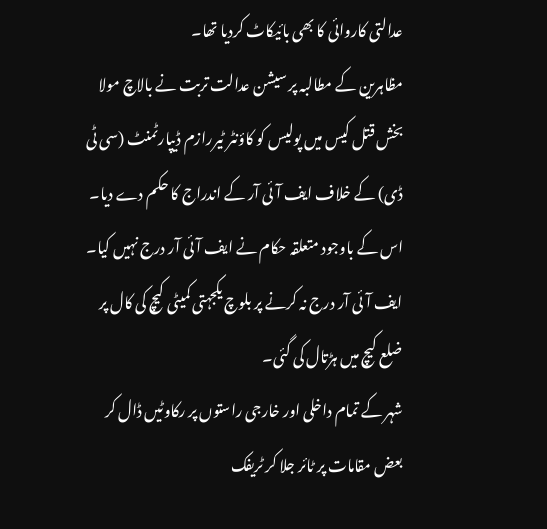عدالتی کاروائی کا بھی بائیکاٹ کردیا تھا۔
مظاہرین کے مطالبہ پر سیشن عدالت تربت نے بالاچ مولا بخش قتل کیس میں پولیس کو کاؤنٹر ٹیررازم ڈیپارٹمنٹ (سی ٹی ڈی) کے خلاف ایف آئی آر کے اندراج کا حکم دے دیا۔ اس کے باوجود متعلقہ حکام نے ایف آئی آر درج نہیں کیا۔
ایف آئی آر درج نہ کرنے پر بلوچ یکجہتی کمیٹی کیچ کی کال پر ضلع کیچ میں ہڑتال کی گئی۔
شہر کے تمام داخلی اور خارجی راستوں پر رکاوٹیں ڈال کر بعض مقامات پر ٹائر جلا کر ٹریفک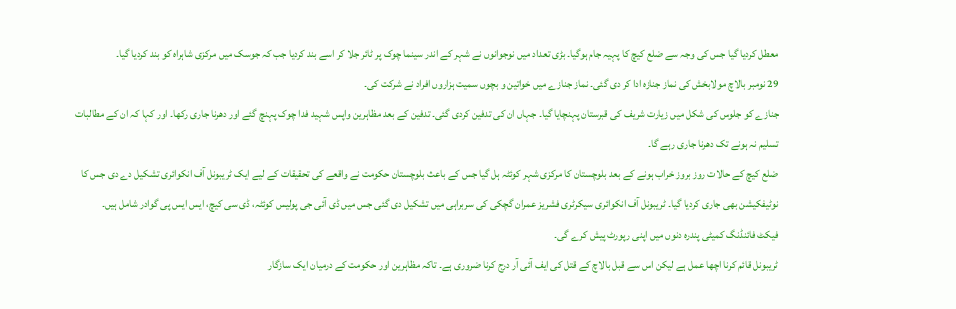معطل کردیا گیا جس کی وجہ سے ضلع کیچ کا پہیہ جام ہوگیا۔ بڑی تعداد میں نوجوانوں نے شہر کے اندر سینما چوک پر ٹائر جلا کر اسے بند کردیا جب کہ جوسک میں مرکزی شاہراہ کو بند کردیا گیا۔
29 نومبر بالاچ مولابخش کی نماز جنازہ ادا کر دی گئی۔ نماز جنازے میں خواتین و بچوں سمیت ہزاروں افراد نے شرکت کی۔
جنازے کو جلوس کی شکل میں زیارت شریف کی قبرستان پہنچایا گیا۔ جہاں ان کی تدفین کردی گئی۔ تدفین کے بعد مظاہرین واپس شہید فدا چوک پہنچ گئے اور دھرنا جاری رکھا۔ اور کہا کہ ان کے مطالبات تسلیم نہ ہونے تک دھرنا جاری رہے گا۔
ضلع کیچ کے حالات روز بروز خراب ہونے کے بعد بلوچستان کا مرکزی شہر کوئٹہ ہل گیا جس کے باعث بلوچستان حکومت نے واقعے کی تحقیقات کے لیے ایک ٹریبونل آف انکوائری تشکیل دے دی جس کا نوٹیفکیشن بھی جاری کردیا گیا۔ ٹریبونل آف انکوائری سیکرٹری فشریز عمران گچکی کی سربراہی میں تشکیل دی گئی جس میں ڈی آئی جی پولیس کوئٹہ، ڈی سی کیچ، ایس ایس پی گوادر شامل ہیں۔
فیکٹ فائنڈنگ کمیٹی پندرہ دنوں میں اپنی رپورٹ پیش کرے گی۔
ٹریبونل قائم کرنا اچھا عمل ہے لیکن اس سے قبل بالاچ کے قتل کی ایف آئی آر درج کرنا ضروری ہے۔ تاکہ مظاہرین اور حکومت کے درمیان ایک سازگار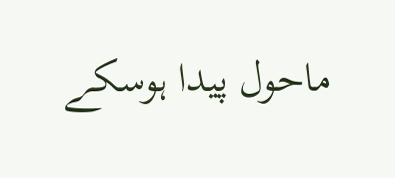ماحول پیدا ہوسکے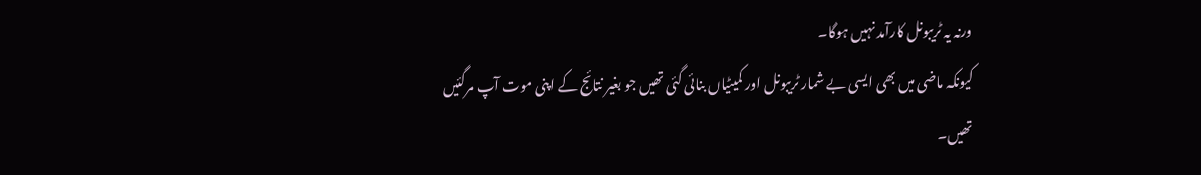ورنہ یہ ٹریبونل کارآمد نہیں ہوگا۔
کیونکہ ماضی میں بھی ایسی بے شمار ٹریبونل اور کمیٹیاں بنائی گئی تھیں جو بغیر نتائج کے اپنی موت آپ مرگئیں تھیں۔